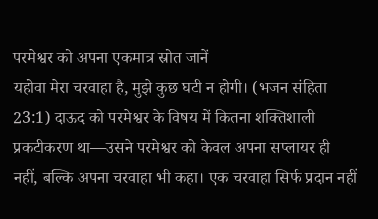परमेश्वर को अपना एकमात्र स्रोत जानें
यहोवा मेरा चरवाहा है, मुझे कुछ घटी न होगी। (भजन संहिता 23:1) दाऊद को परमेश्वर के विषय में कितना शक्तिशाली प्रकटीकरण था—उसने परमेश्वर को केवल अपना सप्लायर ही नहीं, बल्कि अपना चरवाहा भी कहा। एक चरवाहा सिर्फ प्रदान नहीं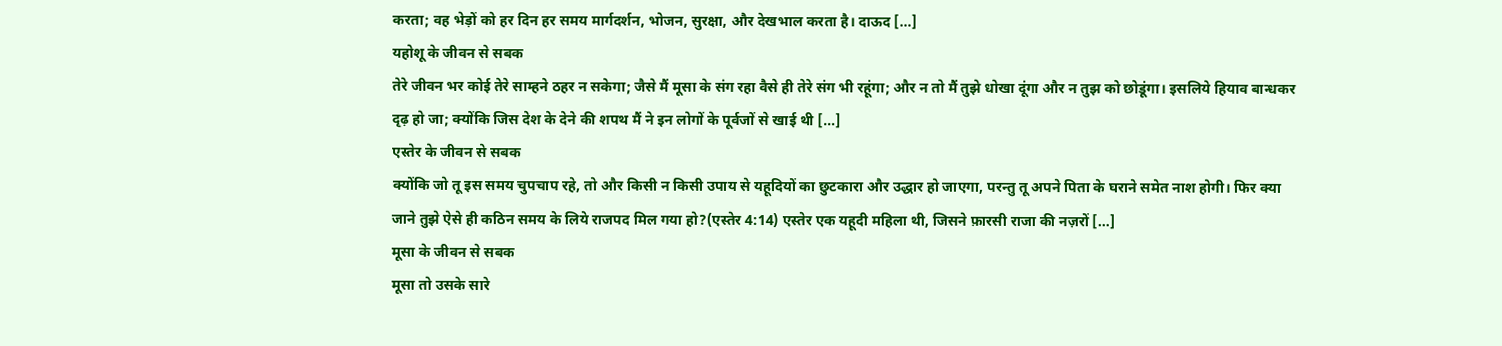करता; वह भेड़ों को हर दिन हर समय मार्गदर्शन, भोजन, सुरक्षा, और देखभाल करता है। दाऊद […]
यहोशू के जीवन से सबक
तेरे जीवन भर कोई तेरे साम्हने ठहर न सकेगा; जैसे मैं मूसा के संग रहा वैसे ही तेरे संग भी रहूंगा; और न तो मैं तुझे धोखा दूंगा और न तुझ को छोडूंगा। इसलिये हियाव बान्धकर दृढ़ हो जा; क्योंकि जिस देश के देने की शपथ मैं ने इन लोगों के पूर्वजों से खाई थी […]
एस्तेर के जीवन से सबक
क्योंकि जो तू इस समय चुपचाप रहे, तो और किसी न किसी उपाय से यहूदियों का छुटकारा और उद्धार हो जाएगा, परन्तु तू अपने पिता के घराने समेत नाश होगी। फिर क्या जाने तुझे ऐसे ही कठिन समय के लिये राजपद मिल गया हो?(एस्तेर 4:14) एस्तेर एक यहूदी महिला थी, जिसने फ़ारसी राजा की नज़रों […]
मूसा के जीवन से सबक
मूसा तो उसके सारे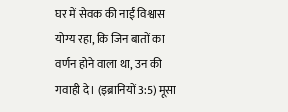घर में सेवक की नाईं विश्वास योग्य रहा, कि जिन बातों का वर्णन होने वाला था, उन की गवाही दे। (इब्रानियों 3:5) मूसा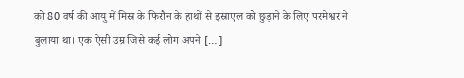को 80 वर्ष की आयु में मिस्र के फिरौन के हाथों से इस्राएल को छुड़ाने के लिए परमेश्वर ने बुलाया था। एक ऐसी उम्र जिसे कई लोग अपने […]